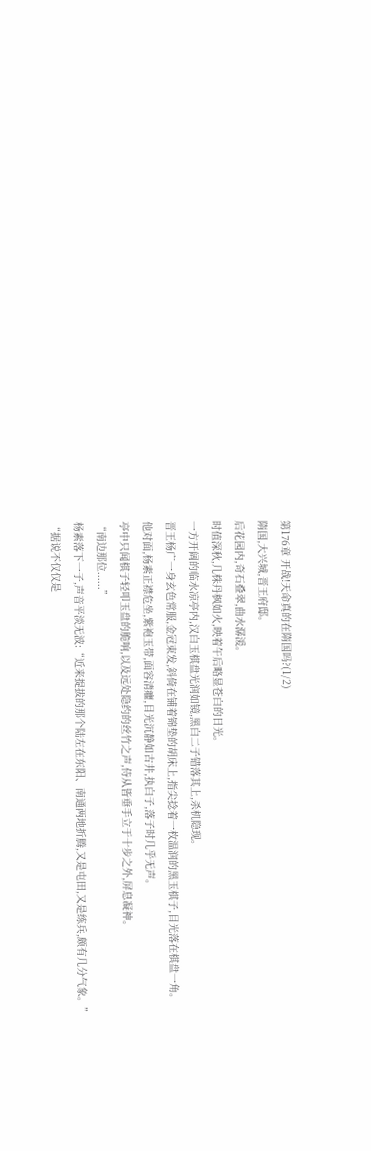第176章 开战!天命真的在隋国吗?(1/2)
隋国,大兴城,晋王府邸。
后花园内,奇石叠翠,曲水潺湲。
时值深秋,几株丹枫如火,映着午后略显苍白的日光。
一方开阔的临水凉亭内,汉白玉棋盘光润如镜,黑白二子错落其上,杀机隐现。
晋王杨广一身玄色常服,金冠束发,斜倚在铺着锦垫的胡床上,指尖捻着一枚温润的黑玉棋子,目光落在棋盘一角。
他对面,杨素正襟危坐,紫袍玉带,面容清癯,目光沉静如古井,执白子,落子时几乎无声。
亭中只闻棋子轻叩玉盘的脆响,以及远处隐约的丝竹之声,侍从皆垂手立于十步之外,屏息凝神。
“南边那位......”
杨素落下一子,声音平淡无波:“近来提拔的那个陆左在东阳、南通两地折腾,又是屯田,又是练兵,颇有几分气象。”
“据说不仅仅是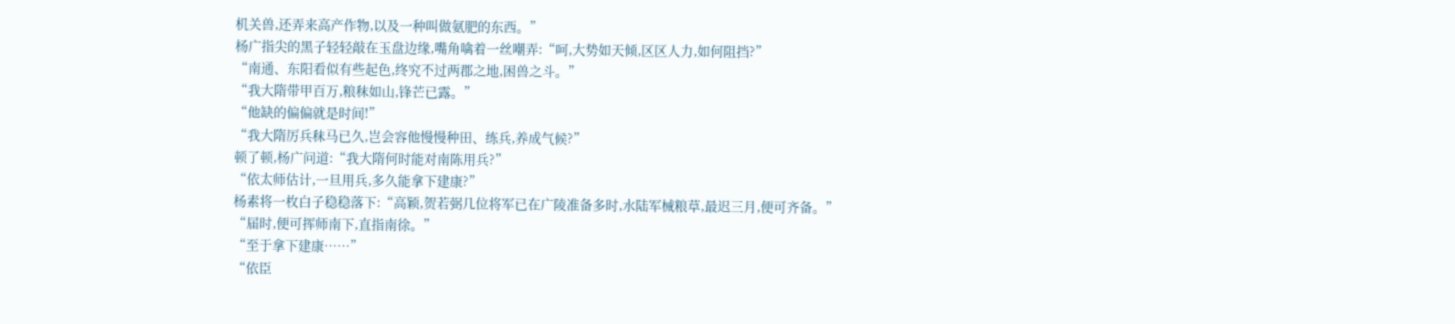机关兽,还弄来高产作物,以及一种叫做氨肥的东西。”
杨广指尖的黑子轻轻敲在玉盘边缘,嘴角噙着一丝嘲弄:“呵,大势如天倾,区区人力,如何阻挡?”
“南通、东阳看似有些起色,终究不过两郡之地,困兽之斗。”
“我大隋带甲百万,粮秣如山,锋芒已露。”
“他缺的偏偏就是时间!”
“我大隋厉兵秣马已久,岂会容他慢慢种田、练兵,养成气候?”
顿了顿,杨广问道:“我大隋何时能对南陈用兵?”
“依太师估计,一旦用兵,多久能拿下建康?”
杨素将一枚白子稳稳落下:“高颖,贺若弼几位将军已在广陵准备多时,水陆军械粮草,最迟三月,便可齐备。”
“届时,便可挥师南下,直指南徐。”
“至于拿下建康……”
“依臣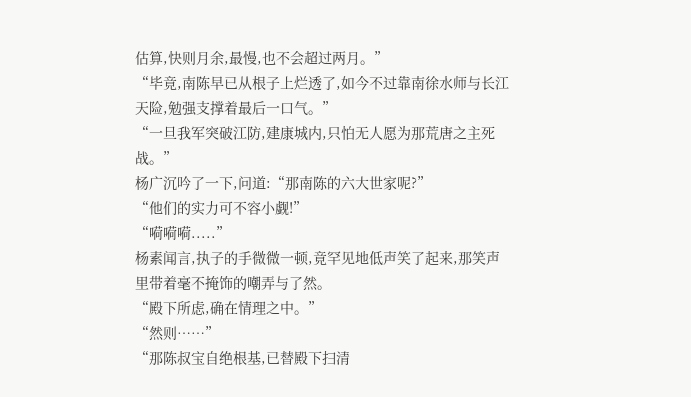估算,快则月余,最慢,也不会超过两月。”
“毕竟,南陈早已从根子上烂透了,如今不过靠南徐水师与长江天险,勉强支撑着最后一口气。”
“一旦我军突破江防,建康城内,只怕无人愿为那荒唐之主死战。”
杨广沉吟了一下,问道:“那南陈的六大世家呢?”
“他们的实力可不容小觑!”
“嗬嗬嗬.....”
杨素闻言,执子的手微微一顿,竟罕见地低声笑了起来,那笑声里带着毫不掩饰的嘲弄与了然。
“殿下所虑,确在情理之中。”
“然则……”
“那陈叔宝自绝根基,已替殿下扫清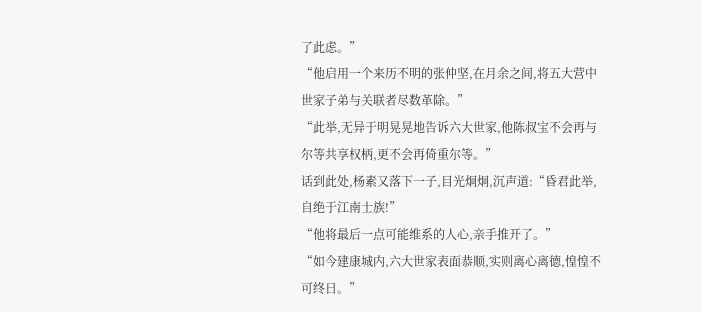了此虑。”
“他启用一个来历不明的张仲坚,在月余之间,将五大营中世家子弟与关联者尽数革除。”
“此举,无异于明晃晃地告诉六大世家,他陈叔宝不会再与尔等共享权柄,更不会再倚重尔等。”
话到此处,杨素又落下一子,目光炯炯,沉声道:“昏君此举,自绝于江南士族!”
“他将最后一点可能维系的人心,亲手推开了。”
“如今建康城内,六大世家表面恭顺,实则离心离德,惶惶不可终日。”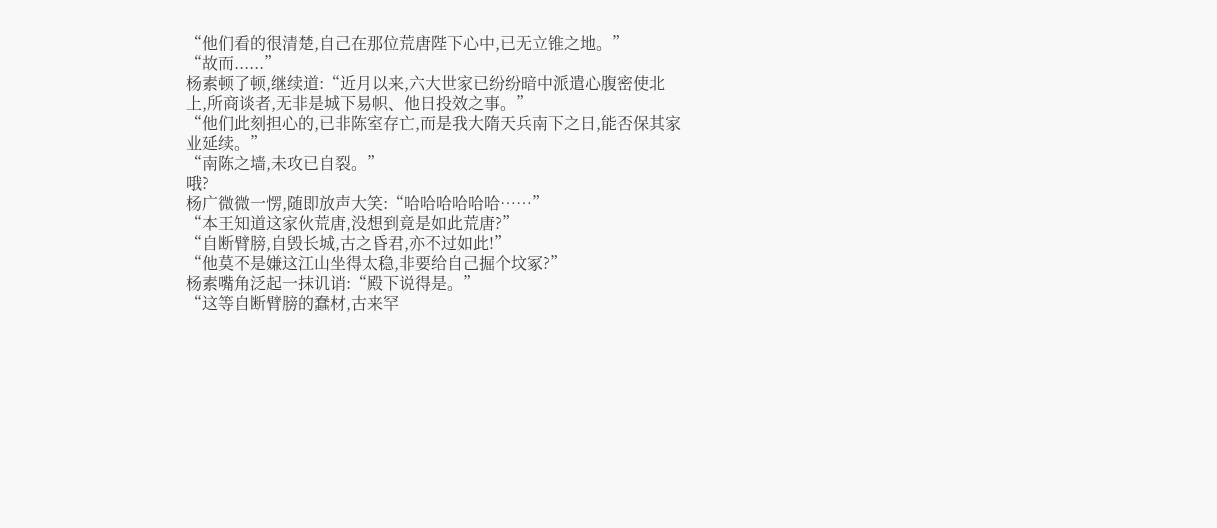“他们看的很清楚,自己在那位荒唐陛下心中,已无立锥之地。”
“故而......”
杨素顿了顿,继续道:“近月以来,六大世家已纷纷暗中派遣心腹密使北上,所商谈者,无非是城下易帜、他日投效之事。”
“他们此刻担心的,已非陈室存亡,而是我大隋天兵南下之日,能否保其家业延续。”
“南陈之墙,未攻已自裂。”
哦?
杨广微微一愣,随即放声大笑:“哈哈哈哈哈哈……”
“本王知道这家伙荒唐,没想到竟是如此荒唐?”
“自断臂膀,自毁长城,古之昏君,亦不过如此!”
“他莫不是嫌这江山坐得太稳,非要给自己掘个坟冢?”
杨素嘴角泛起一抹讥诮:“殿下说得是。”
“这等自断臂膀的蠢材,古来罕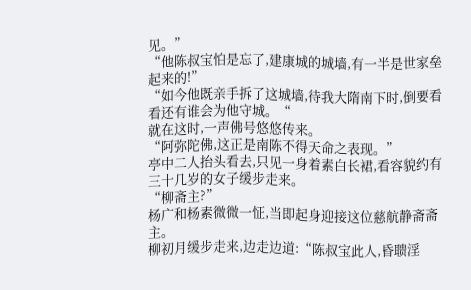见。”
“他陈叔宝怕是忘了,建康城的城墙,有一半是世家垒起来的!”
“如今他既亲手拆了这城墙,待我大隋南下时,倒要看看还有谁会为他守城。“
就在这时,一声佛号悠悠传来。
“阿弥陀佛,这正是南陈不得天命之表现。”
亭中二人抬头看去,只见一身着素白长裙,看容貌约有三十几岁的女子缓步走来。
“柳斋主?”
杨广和杨素微微一怔,当即起身迎接这位慈航静斋斋主。
柳初月缓步走来,边走边道:“陈叔宝此人,昏聩淫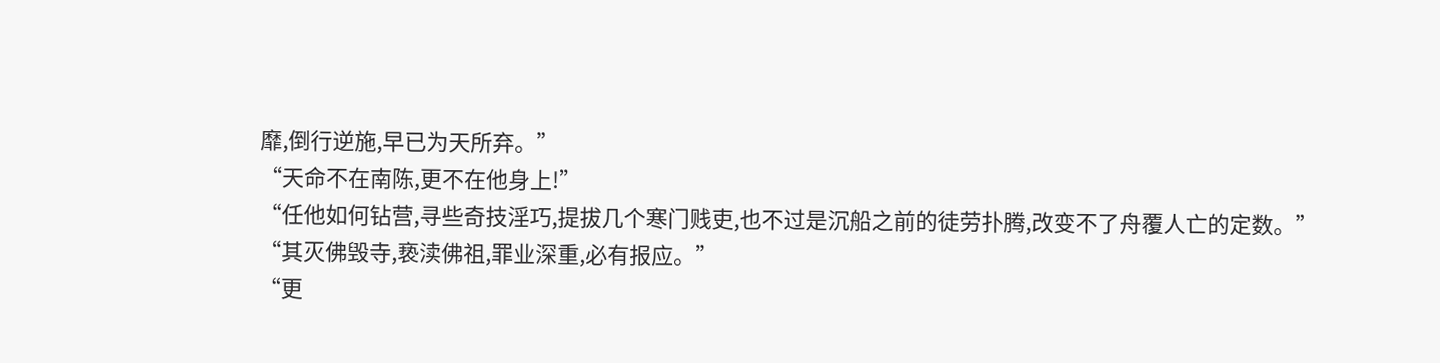靡,倒行逆施,早已为天所弃。”
“天命不在南陈,更不在他身上!”
“任他如何钻营,寻些奇技淫巧,提拔几个寒门贱吏,也不过是沉船之前的徒劳扑腾,改变不了舟覆人亡的定数。”
“其灭佛毁寺,亵渎佛祖,罪业深重,必有报应。”
“更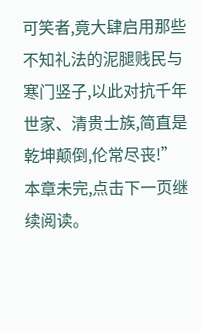可笑者,竟大肆启用那些不知礼法的泥腿贱民与寒门竖子,以此对抗千年世家、清贵士族,简直是乾坤颠倒,伦常尽丧!”
本章未完,点击下一页继续阅读。